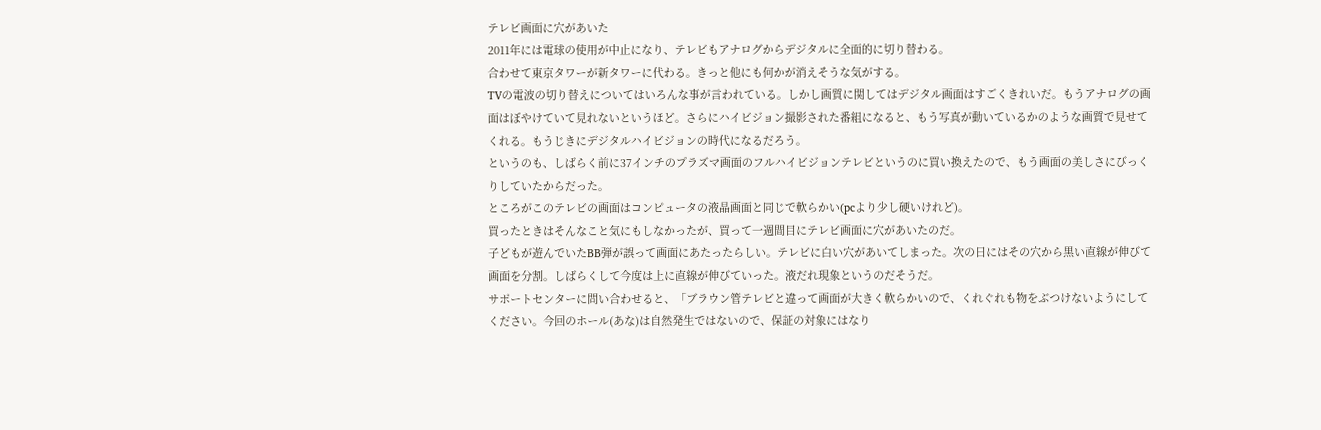テレビ画面に穴があいた
2011年には電球の使用が中止になり、テレビもアナログからデジタルに全面的に切り替わる。
合わせて東京タワーが新タワーに代わる。きっと他にも何かが消えそうな気がする。
TVの電波の切り替えについてはいろんな事が言われている。しかし画質に関してはデジタル画面はすごくきれいだ。もうアナログの画面はぼやけていて見れないというほど。さらにハイビジョン撮影された番組になると、もう写真が動いているかのような画質で見せてくれる。もうじきにデジタルハイビジョンの時代になるだろう。
というのも、しばらく前に37インチのプラズマ画面のフルハイビジョンテレビというのに買い換えたので、もう画面の美しさにびっくりしていたからだった。
ところがこのテレビの画面はコンピュータの液晶画面と同じで軟らかい(pcより少し硬いけれど)。
買ったときはそんなこと気にもしなかったが、買って一週間目にテレビ画面に穴があいたのだ。
子どもが遊んでいたBB弾が誤って画面にあたったらしい。テレビに白い穴があいてしまった。次の日にはその穴から黒い直線が伸びて画面を分割。しばらくして今度は上に直線が伸びていった。液だれ現象というのだそうだ。
サポートセンターに問い合わせると、「ブラウン管テレビと違って画面が大きく軟らかいので、くれぐれも物をぶつけないようにしてください。今回のホール(あな)は自然発生ではないので、保証の対象にはなり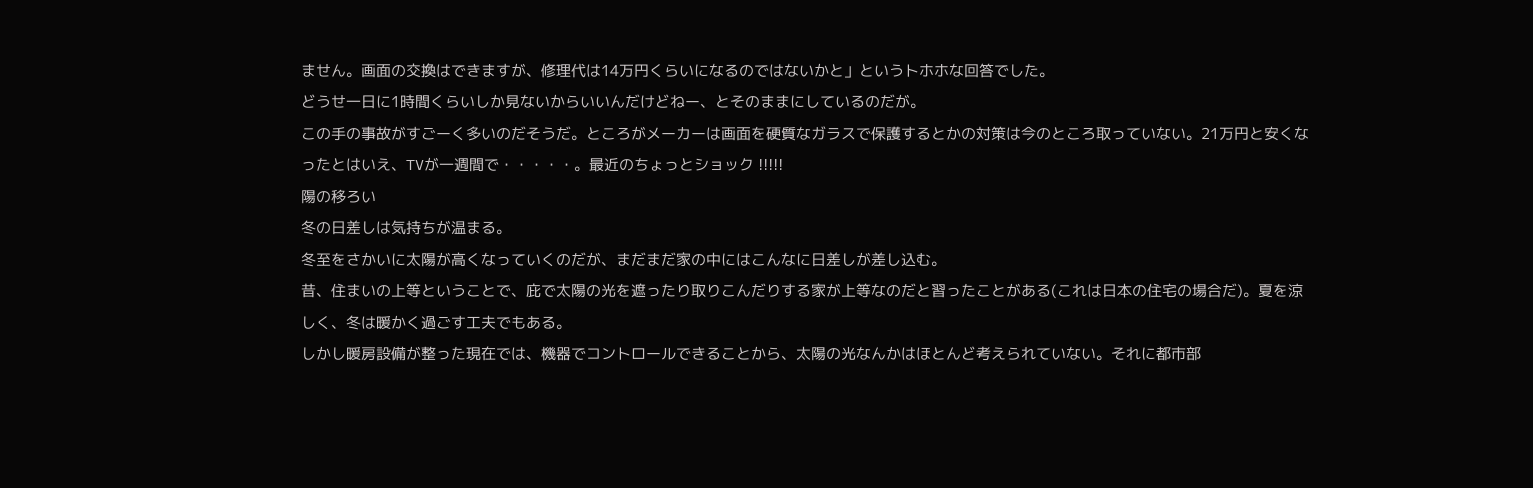ません。画面の交換はできますが、修理代は14万円くらいになるのではないかと」というトホホな回答でした。
どうせ一日に1時間くらいしか見ないからいいんだけどねー、とそのままにしているのだが。
この手の事故がすごーく多いのだそうだ。ところがメーカーは画面を硬質なガラスで保護するとかの対策は今のところ取っていない。21万円と安くなったとはいえ、TVが一週間で・・・・・。最近のちょっとショック !!!!!
陽の移ろい
冬の日差しは気持ちが温まる。
冬至をさかいに太陽が高くなっていくのだが、まだまだ家の中にはこんなに日差しが差し込む。
昔、住まいの上等ということで、庇で太陽の光を遮ったり取りこんだりする家が上等なのだと習ったことがある(これは日本の住宅の場合だ)。夏を涼しく、冬は暖かく過ごす工夫でもある。
しかし暖房設備が整った現在では、機器でコントロールできることから、太陽の光なんかはほとんど考えられていない。それに都市部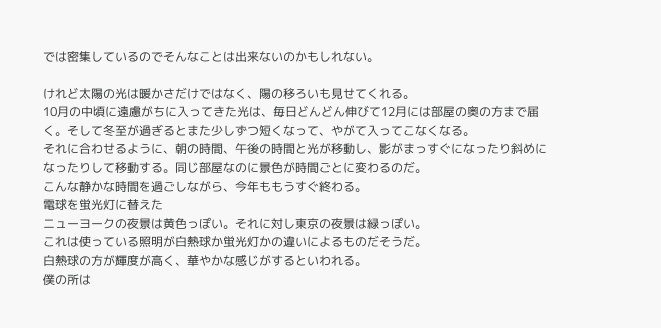では密集しているのでそんなことは出来ないのかもしれない。

けれど太陽の光は暖かさだけではなく、陽の移ろいも見せてくれる。
10月の中頃に遠慮がちに入ってきた光は、毎日どんどん伸びて12月には部屋の奥の方まで届く。そして冬至が過ぎるとまた少しずつ短くなって、やがて入ってこなくなる。
それに合わせるように、朝の時間、午後の時間と光が移動し、影がまっすぐになったり斜めになったりして移動する。同じ部屋なのに景色が時間ごとに変わるのだ。
こんな静かな時間を過ごしながら、今年ももうすぐ終わる。
電球を蛍光灯に替えた
ニューヨークの夜景は黄色っぽい。それに対し東京の夜景は緑っぽい。
これは使っている照明が白熱球か蛍光灯かの違いによるものだそうだ。
白熱球の方が輝度が高く、華やかな感じがするといわれる。
僕の所は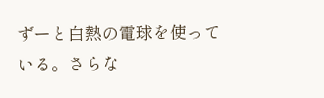ずーと白熱の電球を使っている。さらな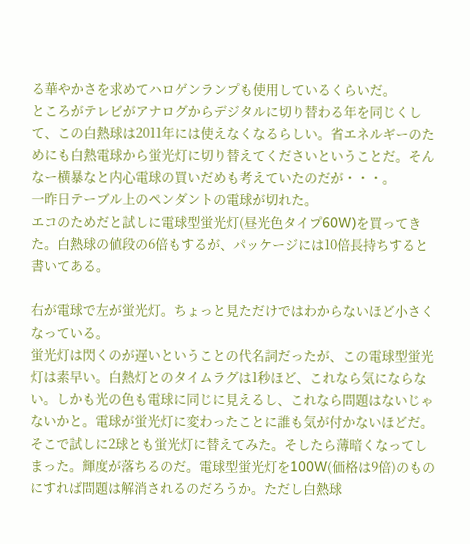る華やかさを求めてハロゲンランプも使用しているくらいだ。
ところがテレビがアナログからデジタルに切り替わる年を同じくして、この白熱球は2011年には使えなくなるらしい。省エネルギーのためにも白熱電球から蛍光灯に切り替えてくださいということだ。そんなー横暴なと内心電球の買いだめも考えていたのだが・・・。
一昨日テーブル上のペンダントの電球が切れた。
エコのためだと試しに電球型蛍光灯(昼光色タイプ60W)を買ってきた。白熱球の値段の6倍もするが、パッケージには10倍長持ちすると書いてある。

右が電球で左が蛍光灯。ちょっと見ただけではわからないほど小さくなっている。
蛍光灯は閃くのが遅いということの代名詞だったが、この電球型蛍光灯は素早い。白熱灯とのタイムラグは1秒ほど、これなら気にならない。しかも光の色も電球に同じに見えるし、これなら問題はないじゃないかと。電球が蛍光灯に変わったことに誰も気が付かないほどだ。
そこで試しに2球とも蛍光灯に替えてみた。そしたら薄暗くなってしまった。輝度が落ちるのだ。電球型蛍光灯を100W(価格は9倍)のものにすれば問題は解消されるのだろうか。ただし白熱球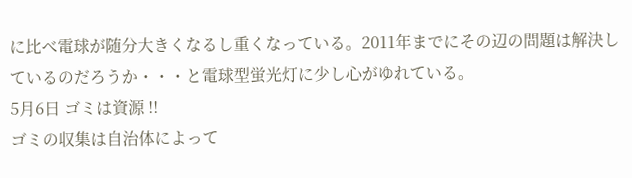に比べ電球が随分大きくなるし重くなっている。2011年までにその辺の問題は解決しているのだろうか・・・と電球型蛍光灯に少し心がゆれている。
5月6日 ゴミは資源 !!
ゴミの収集は自治体によって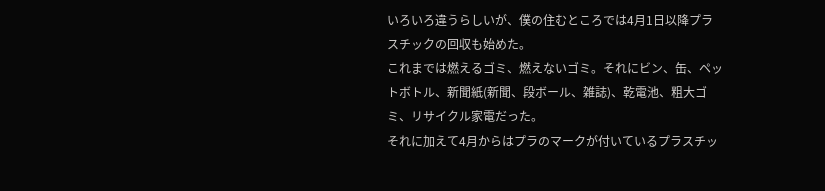いろいろ違うらしいが、僕の住むところでは4月1日以降プラスチックの回収も始めた。
これまでは燃えるゴミ、燃えないゴミ。それにビン、缶、ペットボトル、新聞紙(新聞、段ボール、雑誌)、乾電池、粗大ゴミ、リサイクル家電だった。
それに加えて4月からはプラのマークが付いているプラスチッ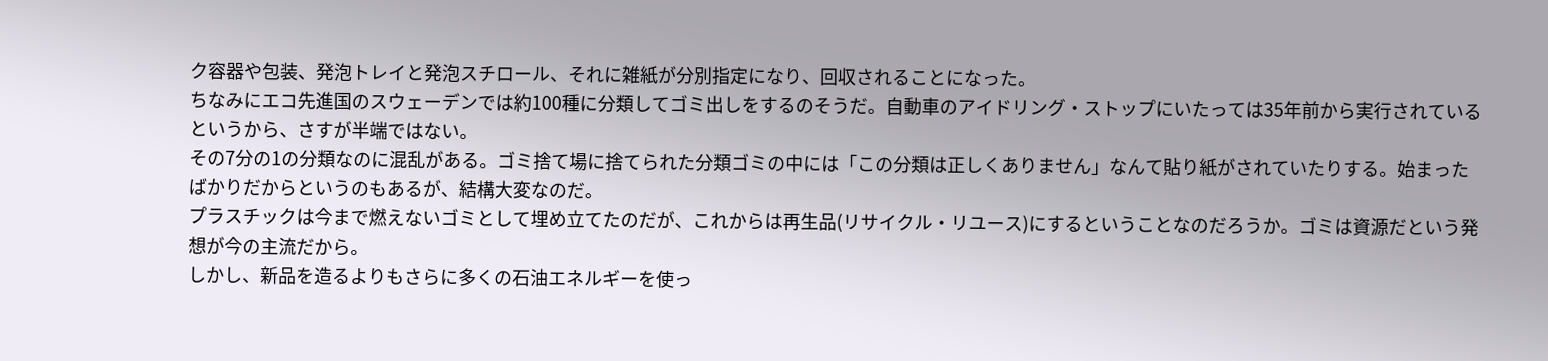ク容器や包装、発泡トレイと発泡スチロール、それに雑紙が分別指定になり、回収されることになった。
ちなみにエコ先進国のスウェーデンでは約100種に分類してゴミ出しをするのそうだ。自動車のアイドリング・ストップにいたっては35年前から実行されているというから、さすが半端ではない。
その7分の1の分類なのに混乱がある。ゴミ捨て場に捨てられた分類ゴミの中には「この分類は正しくありません」なんて貼り紙がされていたりする。始まったばかりだからというのもあるが、結構大変なのだ。
プラスチックは今まで燃えないゴミとして埋め立てたのだが、これからは再生品(リサイクル・リユース)にするということなのだろうか。ゴミは資源だという発想が今の主流だから。
しかし、新品を造るよりもさらに多くの石油エネルギーを使っ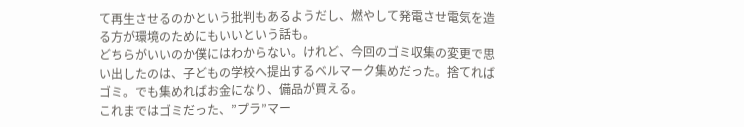て再生させるのかという批判もあるようだし、燃やして発電させ電気を造る方が環境のためにもいいという話も。
どちらがいいのか僕にはわからない。けれど、今回のゴミ収集の変更で思い出したのは、子どもの学校へ提出するベルマーク集めだった。捨てればゴミ。でも集めればお金になり、備品が買える。
これまではゴミだった、”プラ”マー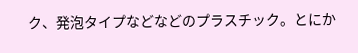ク、発泡タイプなどなどのプラスチック。とにか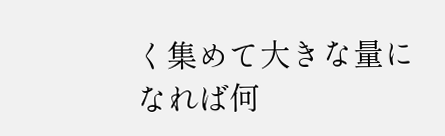く集めて大きな量になれば何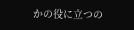かの役に立つの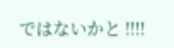ではないかと !!!!